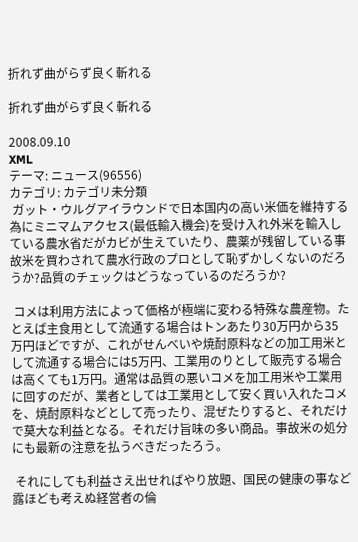折れず曲がらず良く斬れる

折れず曲がらず良く斬れる

2008.09.10
XML
テーマ: ニュース(96556)
カテゴリ: カテゴリ未分類
 ガット・ウルグアイラウンドで日本国内の高い米価を維持する為にミニマムアクセス(最低輸入機会)を受け入れ外米を輸入している農水省だがカビが生えていたり、農薬が残留している事故米を買わされて農水行政のプロとして恥ずかしくないのだろうか?品質のチェックはどうなっているのだろうか?

 コメは利用方法によって価格が極端に変わる特殊な農産物。たとえば主食用として流通する場合はトンあたり30万円から35万円ほどですが、これがせんべいや焼酎原料などの加工用米として流通する場合には5万円、工業用のりとして販売する場合は高くても1万円。通常は品質の悪いコメを加工用米や工業用に回すのだが、業者としては工業用として安く買い入れたコメを、焼酎原料などとして売ったり、混ぜたりすると、それだけで莫大な利益となる。それだけ旨味の多い商品。事故米の処分にも最新の注意を払うべきだったろう。

 それにしても利益さえ出せればやり放題、国民の健康の事など露ほども考えぬ経営者の倫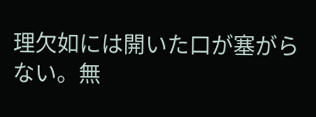理欠如には開いた口が塞がらない。無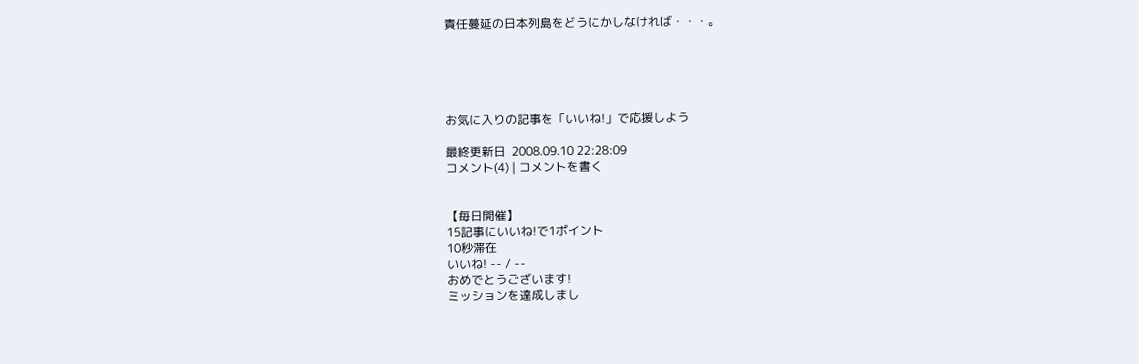責任蔓延の日本列島をどうにかしなければ・・・。





お気に入りの記事を「いいね!」で応援しよう

最終更新日  2008.09.10 22:28:09
コメント(4) | コメントを書く


【毎日開催】
15記事にいいね!で1ポイント
10秒滞在
いいね! -- / --
おめでとうございます!
ミッションを達成しまし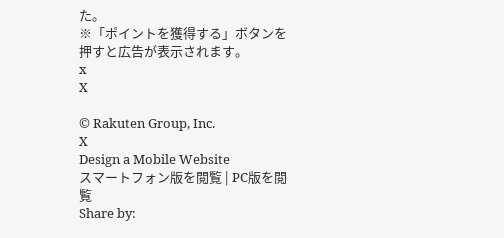た。
※「ポイントを獲得する」ボタンを押すと広告が表示されます。
x
X

© Rakuten Group, Inc.
X
Design a Mobile Website
スマートフォン版を閲覧 | PC版を閲覧
Share by: